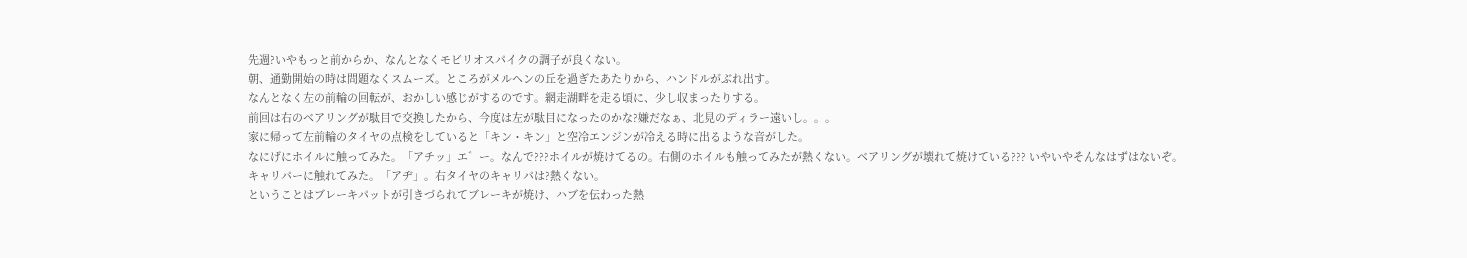先週?いやもっと前からか、なんとなくモビリオスパイクの調子が良くない。
朝、通勤開始の時は問題なくスムーズ。ところがメルヘンの丘を過ぎたあたりから、ハンドルがぶれ出す。
なんとなく左の前輪の回転が、おかしい感じがするのです。網走湖畔を走る頃に、少し収まったりする。
前回は右のベアリングが駄目で交換したから、今度は左が駄目になったのかな?嫌だなぁ、北見のディラー遠いし。。。
家に帰って左前輪のタイヤの点検をしていると「キン・キン」と空冷エンジンが冷える時に出るような音がした。
なにげにホイルに触ってみた。「アチッ」エ゛ー。なんで???ホイルが焼けてるの。右側のホイルも触ってみたが熱くない。ベアリングが壊れて焼けている??? いやいやそんなはずはないぞ。
キャリパーに触れてみた。「アヂ」。右タイヤのキャリパは?熱くない。
ということはブレーキパットが引きづられてブレーキが焼け、ハブを伝わった熱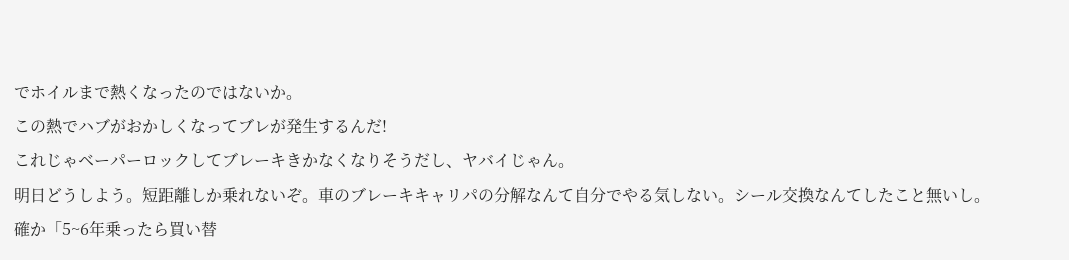でホイルまで熱くなったのではないか。
この熱でハブがおかしくなってブレが発生するんだ!
これじゃベーパーロックしてブレーキきかなくなりそうだし、ヤバイじゃん。
明日どうしよう。短距離しか乗れないぞ。車のブレーキキャリパの分解なんて自分でやる気しない。シール交換なんてしたこと無いし。
確か「5~6年乗ったら買い替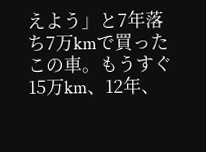えよう」と7年落ち7万kmで買ったこの車。もうすぐ15万km、12年、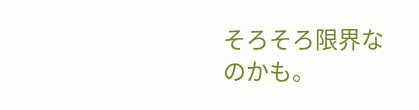そろそろ限界なのかも。